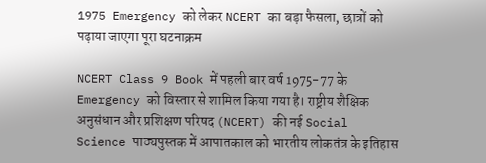1975 Emergency को लेकर NCERT का बड़ा फैसला, छात्रों को पढ़ाया जाएगा पूरा घटनाक्रम

NCERT Class 9 Book में पहली बार वर्ष 1975-77 के Emergency को विस्तार से शामिल किया गया है। राष्ट्रीय शैक्षिक अनुसंधान और प्रशिक्षण परिषद (NCERT) की नई Social Science पाठ्यपुस्तक में आपातकाल को भारतीय लोकतंत्र के इतिहास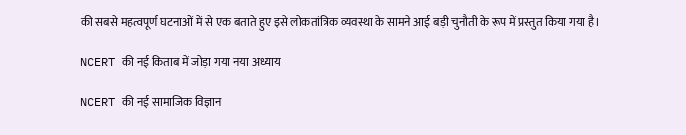की सबसे महत्वपूर्ण घटनाओं में से एक बताते हुए इसे लोकतांत्रिक व्यवस्था के सामने आई बड़ी चुनौती के रूप में प्रस्तुत किया गया है।

NCERT की नई किताब में जोड़ा गया नया अध्याय

NCERT की नई सामाजिक विज्ञान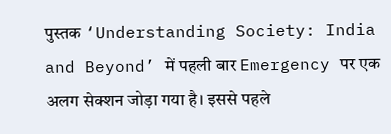पुस्तक ‘Understanding Society: India and Beyond’ में पहली बार Emergency पर एक अलग सेक्शन जोड़ा गया है। इससे पहले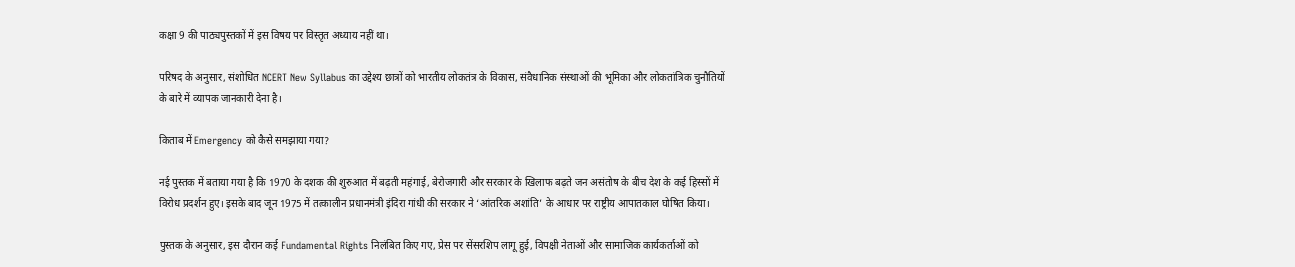कक्षा 9 की पाठ्यपुस्तकों में इस विषय पर विस्तृत अध्याय नहीं था।

परिषद के अनुसार, संशोधित NCERT New Syllabus का उद्देश्य छात्रों को भारतीय लोकतंत्र के विकास, संवैधानिक संस्थाओं की भूमिका और लोकतांत्रिक चुनौतियों के बारे में व्यापक जानकारी देना है।

किताब में Emergency को कैसे समझाया गया?

नई पुस्तक में बताया गया है कि 1970 के दशक की शुरुआत में बढ़ती महंगाई, बेरोजगारी और सरकार के खिलाफ बढ़ते जन असंतोष के बीच देश के कई हिस्सों में विरोध प्रदर्शन हुए। इसके बाद जून 1975 में तत्कालीन प्रधानमंत्री इंदिरा गांधी की सरकार ने ‘आंतरिक अशांति’ के आधार पर राष्ट्रीय आपातकाल घोषित किया।

पुस्तक के अनुसार, इस दौरान कई Fundamental Rights निलंबित किए गए, प्रेस पर सेंसरशिप लागू हुई, विपक्षी नेताओं और सामाजिक कार्यकर्ताओं को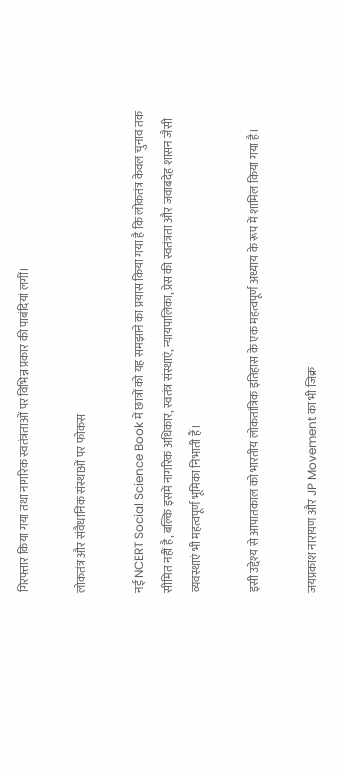गिरफ्तार किया गया तथा नागरिक स्वतंत्रताओं पर विभिन्न प्रकार की पाबंदियां लगीं।

लोकतंत्र और संवैधानिक संस्थाओं पर फोकस

नई NCERT Social Science Book में छात्रों को यह समझाने का प्रयास किया गया है कि लोकतंत्र केवल चुनाव तक सीमित नहीं है, बल्कि इसमें नागरिक अधिकार, स्वतंत्र संस्थाएं, न्यायपालिका, प्रेस की स्वतंत्रता और जवाबदेह शासन जैसी व्यवस्थाएं भी महत्वपूर्ण भूमिका निभाती हैं।

इसी उद्देश्य से आपातकाल को भारतीय लोकतांत्रिक इतिहास के एक महत्वपूर्ण अध्याय के रूप में शामिल किया गया है।

जयप्रकाश नारायण और JP Movement का भी जिक्र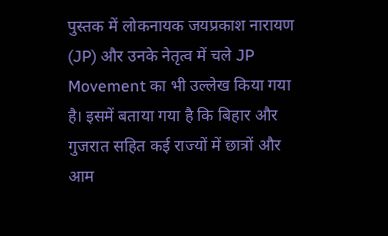पुस्तक में लोकनायक जयप्रकाश नारायण (JP) और उनके नेतृत्व में चले JP Movement का भी उल्लेख किया गया है। इसमें बताया गया है कि बिहार और गुजरात सहित कई राज्यों में छात्रों और आम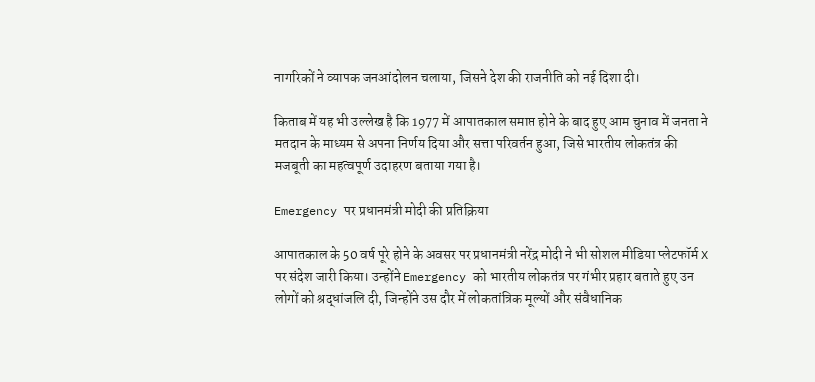नागरिकों ने व्यापक जनआंदोलन चलाया, जिसने देश की राजनीति को नई दिशा दी।

किताब में यह भी उल्लेख है कि 1977 में आपातकाल समाप्त होने के बाद हुए आम चुनाव में जनता ने मतदान के माध्यम से अपना निर्णय दिया और सत्ता परिवर्तन हुआ, जिसे भारतीय लोकतंत्र की मजबूती का महत्वपूर्ण उदाहरण बताया गया है।

Emergency पर प्रधानमंत्री मोदी की प्रतिक्रिया

आपातकाल के 50 वर्ष पूरे होने के अवसर पर प्रधानमंत्री नरेंद्र मोदी ने भी सोशल मीडिया प्लेटफॉर्म X पर संदेश जारी किया। उन्होंने Emergency को भारतीय लोकतंत्र पर गंभीर प्रहार बताते हुए उन लोगों को श्रद्धांजलि दी, जिन्होंने उस दौर में लोकतांत्रिक मूल्यों और संवैधानिक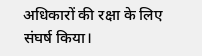अधिकारों की रक्षा के लिए संघर्ष किया।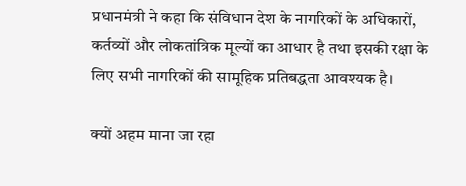प्रधानमंत्री ने कहा कि संविधान देश के नागरिकों के अधिकारों, कर्तव्यों और लोकतांत्रिक मूल्यों का आधार है तथा इसकी रक्षा के लिए सभी नागरिकों की सामूहिक प्रतिबद्धता आवश्यक है।

क्यों अहम माना जा रहा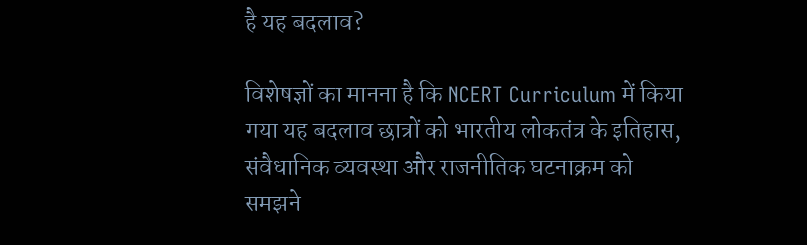है यह बदलाव?

विशेषज्ञों का मानना है कि NCERT Curriculum में किया गया यह बदलाव छात्रों को भारतीय लोकतंत्र के इतिहास, संवैधानिक व्यवस्था और राजनीतिक घटनाक्रम को समझने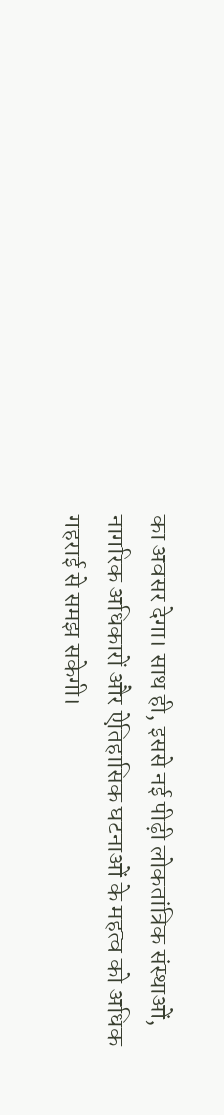का अवसर देगा। साथ ही, इससे नई पीढ़ी लोकतांत्रिक संस्थाओं, नागरिक अधिकारों और ऐतिहासिक घटनाओं के महत्व को अधिक गहराई से समझ सकेगी।